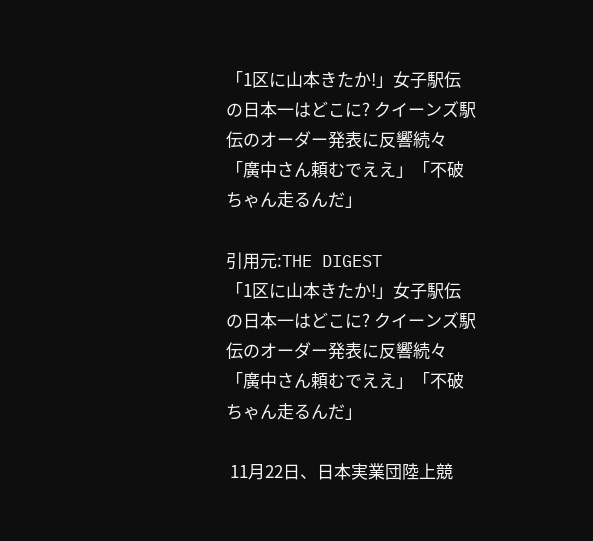「1区に山本きたか!」女子駅伝の日本一はどこに? クイーンズ駅伝のオーダー発表に反響続々「廣中さん頼むでええ」「不破ちゃん走るんだ」

引用元:THE DIGEST
「1区に山本きたか!」女子駅伝の日本一はどこに? クイーンズ駅伝のオーダー発表に反響続々「廣中さん頼むでええ」「不破ちゃん走るんだ」

 11月22日、日本実業団陸上競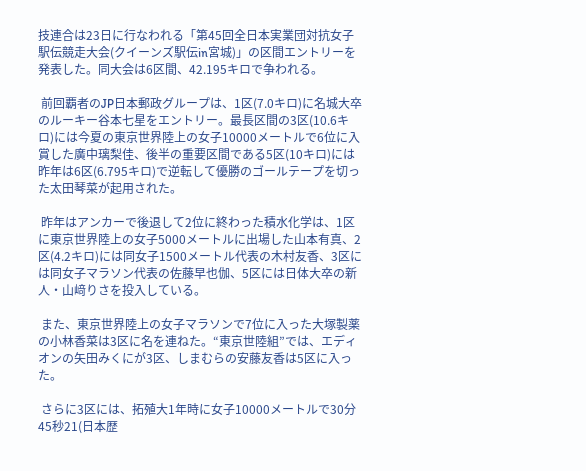技連合は23日に行なわれる「第45回全日本実業団対抗女子駅伝競走大会(クイーンズ駅伝in宮城)」の区間エントリーを発表した。同大会は6区間、42.195キロで争われる。

 前回覇者のJP日本郵政グループは、1区(7.0キロ)に名城大卒のルーキー谷本七星をエントリー。最長区間の3区(10.6キロ)には今夏の東京世界陸上の女子10000メートルで6位に入賞した廣中璃梨佳、後半の重要区間である5区(10キロ)には昨年は6区(6.795キロ)で逆転して優勝のゴールテープを切った太田琴菜が起用された。

 昨年はアンカーで後退して2位に終わった積水化学は、1区に東京世界陸上の女子5000メートルに出場した山本有真、2区(4.2キロ)には同女子1500メートル代表の木村友香、3区には同女子マラソン代表の佐藤早也伽、5区には日体大卒の新人・山﨑りさを投入している。

 また、東京世界陸上の女子マラソンで7位に入った大塚製薬の小林香菜は3区に名を連ねた。“東京世陸組”では、エディオンの矢田みくにが3区、しまむらの安藤友香は5区に入った。

 さらに3区には、拓殖大1年時に女子10000メートルで30分45秒21(日本歴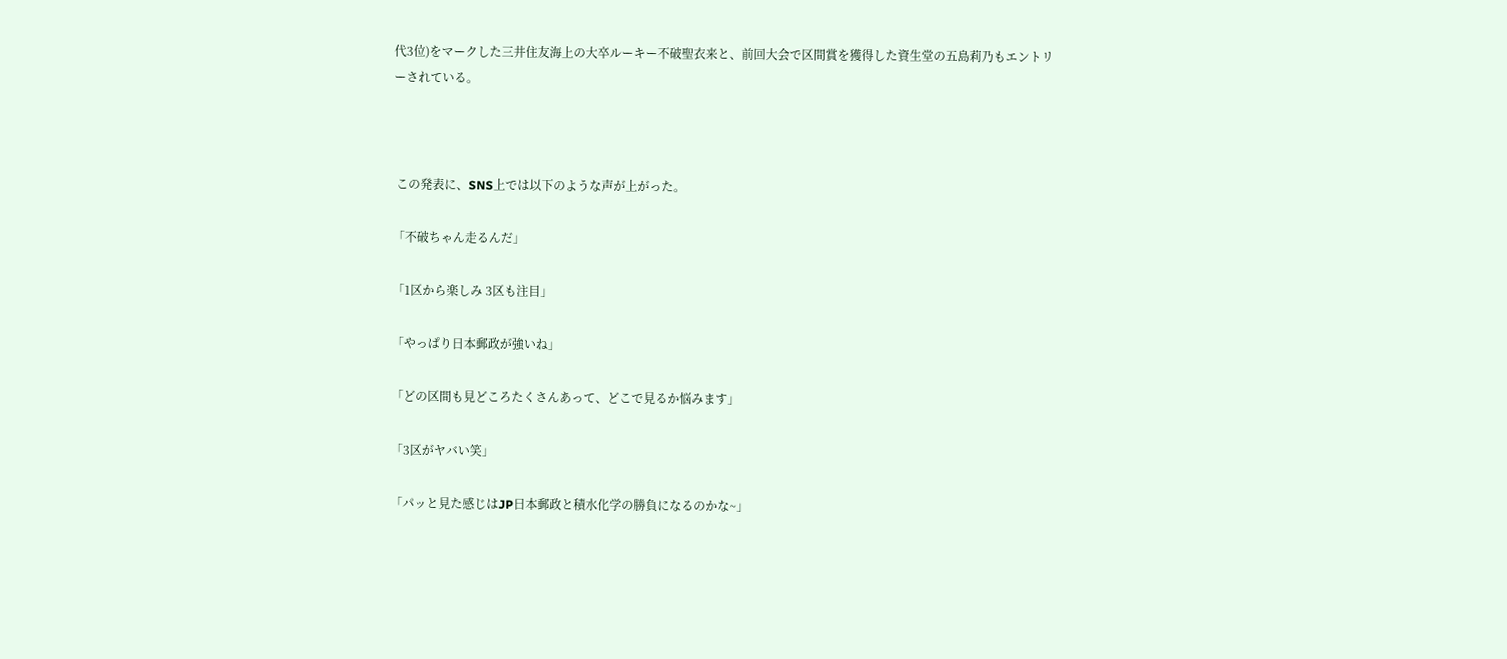代3位)をマークした三井住友海上の大卒ルーキー不破聖衣来と、前回大会で区間賞を獲得した資生堂の五島莉乃もエントリーされている。



 この発表に、SNS上では以下のような声が上がった。

「不破ちゃん走るんだ」

「1区から楽しみ 3区も注目」

「やっぱり日本郵政が強いね」

「どの区間も見どころたくさんあって、どこで見るか悩みます」

「3区がヤバい笑」

「パッと見た感じはJP日本郵政と積水化学の勝負になるのかな~」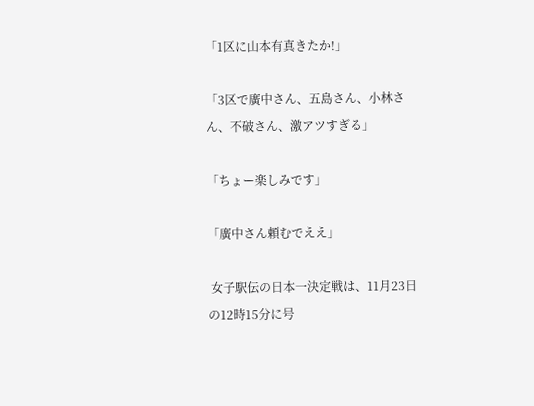「1区に山本有真きたか!」

「3区で廣中さん、五島さん、小林さん、不破さん、激アツすぎる」

「ちょー楽しみです」

「廣中さん頼むでええ」

 女子駅伝の日本一決定戦は、11月23日の12時15分に号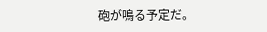砲が鳴る予定だ。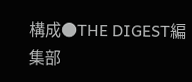構成●THE DIGEST編集部